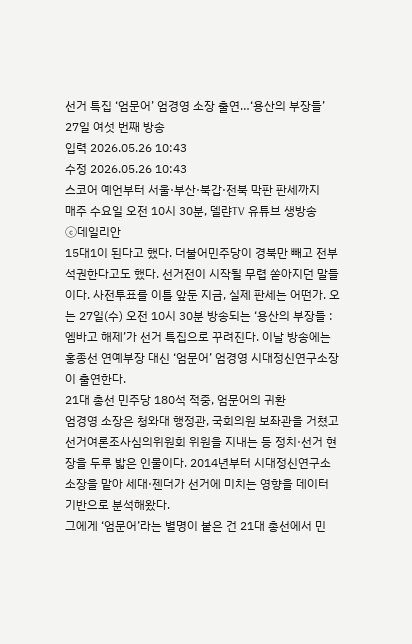선거 특집 ‘엄문어’ 엄경영 소장 출연…‘용산의 부장들’ 27일 여섯 번째 방송
입력 2026.05.26 10:43
수정 2026.05.26 10:43
스코어 예언부터 서울·부산·북갑·전북 막판 판세까지
매주 수요일 오전 10시 30분, 델랸TV 유튜브 생방송
ⓒ데일리안
15대1이 된다고 했다. 더불어민주당이 경북만 빼고 전부 석권한다고도 했다. 선거전이 시작될 무렵 쏟아지던 말들이다. 사전투표를 이틀 앞둔 지금, 실제 판세는 어떤가. 오는 27일(수) 오전 10시 30분 방송되는 ‘용산의 부장들 : 엠바고 해제’가 선거 특집으로 꾸려진다. 이날 방송에는 홍종선 연예부장 대신 ‘엄문어’ 엄경영 시대정신연구소장이 출연한다.
21대 총선 민주당 180석 적중, 엄문어의 귀환
엄경영 소장은 청와대 행정관, 국회의원 보좌관을 거쳤고 선거여론조사심의위원회 위원을 지내는 등 정치·선거 현장을 두루 밟은 인물이다. 2014년부터 시대정신연구소 소장을 맡아 세대·젠더가 선거에 미치는 영향을 데이터 기반으로 분석해왔다.
그에게 ‘엄문어’라는 별명이 붙은 건 21대 총선에서 민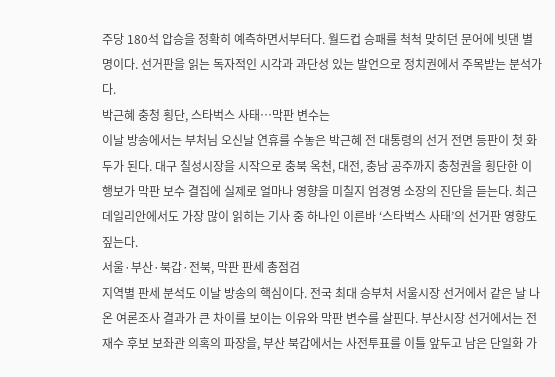주당 180석 압승을 정확히 예측하면서부터다. 월드컵 승패를 척척 맞히던 문어에 빗댄 별명이다. 선거판을 읽는 독자적인 시각과 과단성 있는 발언으로 정치권에서 주목받는 분석가다.
박근혜 충청 횡단, 스타벅스 사태…막판 변수는
이날 방송에서는 부처님 오신날 연휴를 수놓은 박근혜 전 대통령의 선거 전면 등판이 첫 화두가 된다. 대구 칠성시장을 시작으로 충북 옥천, 대전, 충남 공주까지 충청권을 횡단한 이 행보가 막판 보수 결집에 실제로 얼마나 영향을 미칠지 엄경영 소장의 진단을 듣는다. 최근 데일리안에서도 가장 많이 읽히는 기사 중 하나인 이른바 ‘스타벅스 사태’의 선거판 영향도 짚는다.
서울·부산·북갑·전북, 막판 판세 총점검
지역별 판세 분석도 이날 방송의 핵심이다. 전국 최대 승부처 서울시장 선거에서 같은 날 나온 여론조사 결과가 큰 차이를 보이는 이유와 막판 변수를 살핀다. 부산시장 선거에서는 전재수 후보 보좌관 의혹의 파장을, 부산 북갑에서는 사전투표를 이틀 앞두고 남은 단일화 가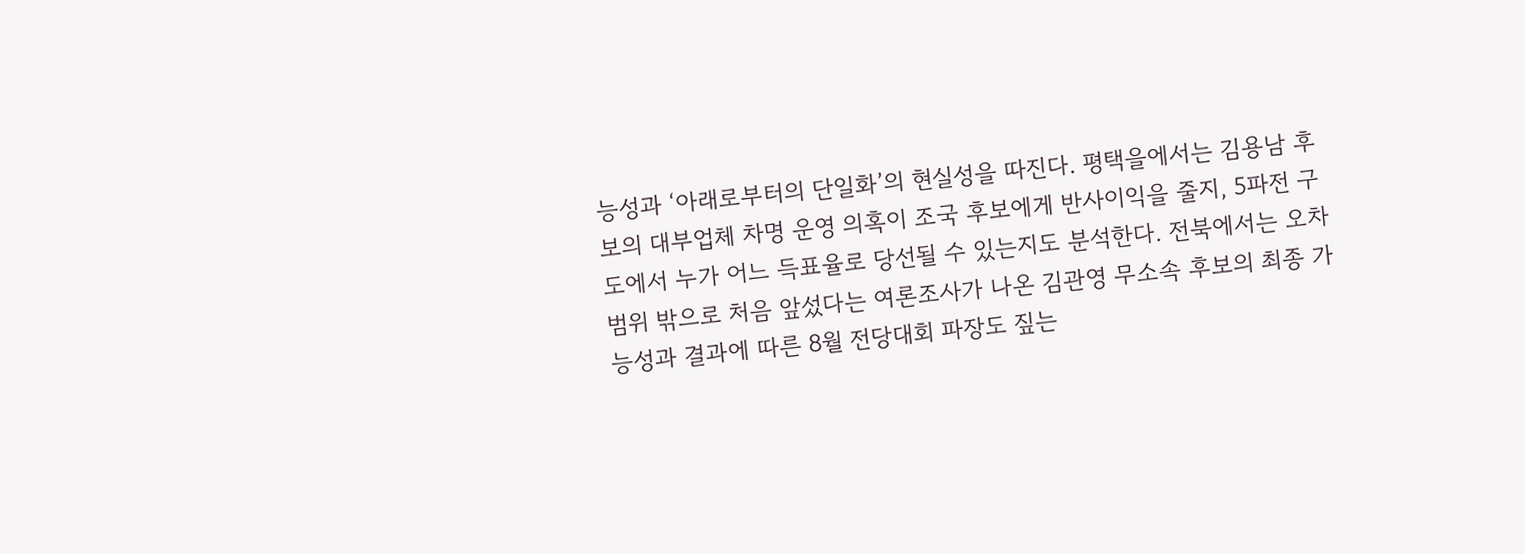능성과 ‘아래로부터의 단일화’의 현실성을 따진다. 평택을에서는 김용남 후보의 대부업체 차명 운영 의혹이 조국 후보에게 반사이익을 줄지, 5파전 구도에서 누가 어느 득표율로 당선될 수 있는지도 분석한다. 전북에서는 오차범위 밖으로 처음 앞섰다는 여론조사가 나온 김관영 무소속 후보의 최종 가능성과 결과에 따른 8월 전당대회 파장도 짚는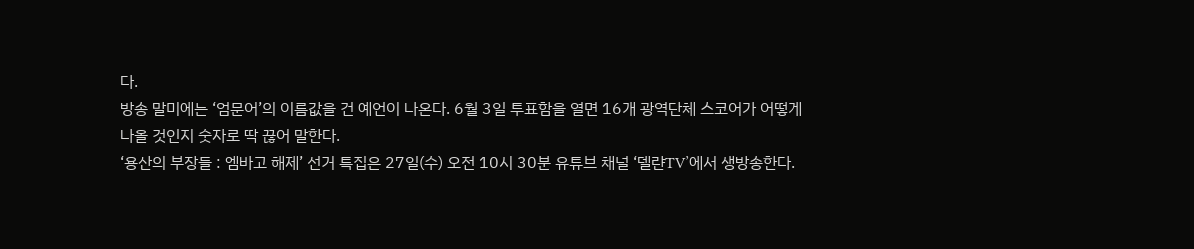다.
방송 말미에는 ‘엄문어’의 이름값을 건 예언이 나온다. 6월 3일 투표함을 열면 16개 광역단체 스코어가 어떻게 나올 것인지 숫자로 딱 끊어 말한다.
‘용산의 부장들 : 엠바고 해제’ 선거 특집은 27일(수) 오전 10시 30분 유튜브 채널 ‘델랸TV’에서 생방송한다.